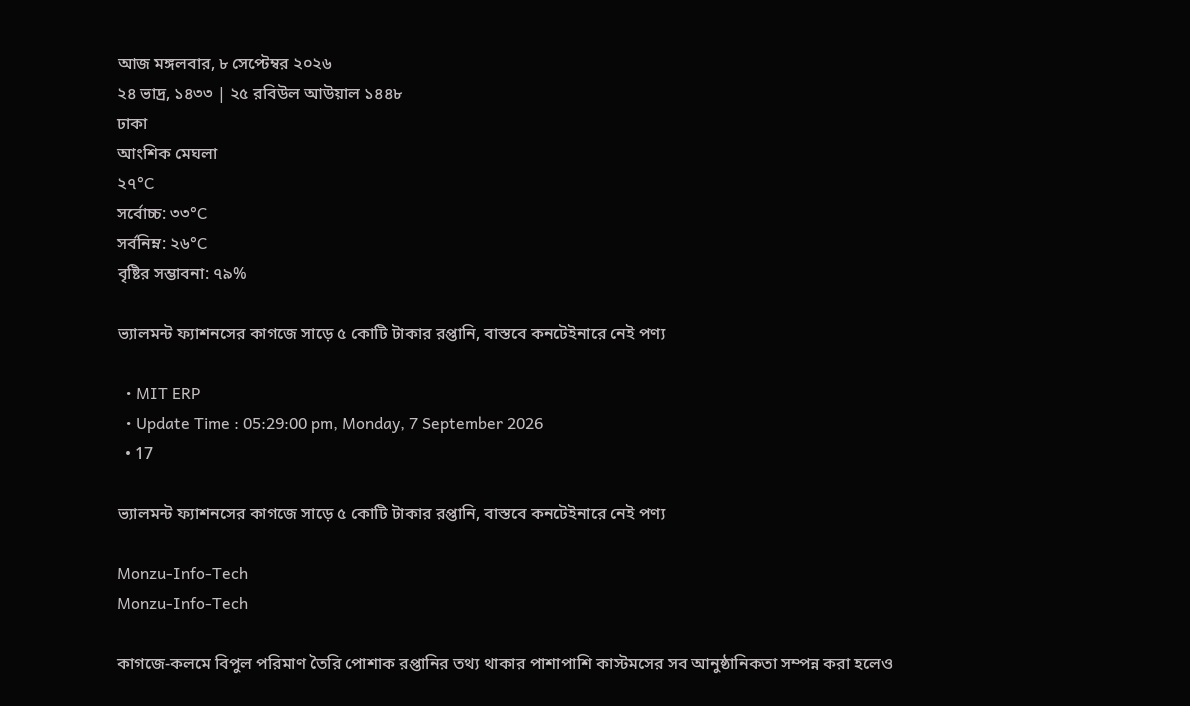আজ মঙ্গলবার, ৮ সেপ্টেম্বর ২০২৬
২৪ ভাদ্র, ১৪৩৩ | ২৫ রবিউল আউয়াল ১৪৪৮
ঢাকা
আংশিক মেঘলা
২৭°C
সর্বোচ্চ: ৩৩°C
সর্বনিম্ন: ২৬°C
বৃষ্টির সম্ভাবনা: ৭৯%

ভ্যালমন্ট ফ্যাশনসের কাগজে সাড়ে ৫ কোটি টাকার রপ্তানি, বাস্তবে কনটেইনারে নেই পণ্য

  • MIT ERP
  • Update Time : 05:29:00 pm, Monday, 7 September 2026
  • 17

ভ্যালমন্ট ফ্যাশনসের কাগজে সাড়ে ৫ কোটি টাকার রপ্তানি, বাস্তবে কনটেইনারে নেই পণ্য

Monzu-Info-Tech
Monzu-Info-Tech

কাগজে-কলমে বিপুল পরিমাণ তৈরি পোশাক রপ্তানির তথ্য থাকার পাশাপাশি কাস্টমসের সব আনুষ্ঠানিকতা সম্পন্ন করা হলেও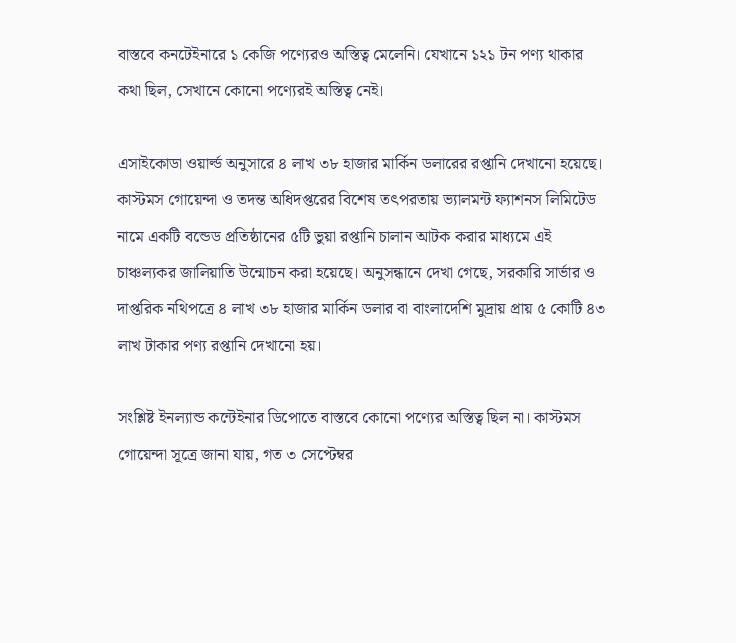বাস্তবে কনটেইনারে ১ কেজি পণ্যেরও অস্তিত্ব মেলেনি। যেখানে ১২১ টন পণ্য থাকার কথা ছিল, সেখানে কোনো পণ্যেরই অস্তিত্ব নেই।

এসাইকোডা ওয়ার্ল্ড অনুসারে ৪ লাখ ৩৮ হাজার মার্কিন ডলারের রপ্তানি দেখানো হয়েছে। কাস্টমস গোয়েন্দা ও তদন্ত অধিদপ্তরের বিশেষ তৎপরতায় ভ্যালমন্ট ফ্যাশনস লিমিটেড নামে একটি বন্ডেড প্রতিষ্ঠানের ৫টি ভুয়া রপ্তানি চালান আটক করার মাধ্যমে এই চাঞ্চল্যকর জালিয়াতি উন্মোচন করা হয়েছে। অনুসন্ধানে দেখা গেছে, সরকারি সার্ভার ও দাপ্তরিক নথিপত্রে ৪ লাখ ৩৮ হাজার মার্কিন ডলার বা বাংলাদেশি মুদ্রায় প্রায় ৫ কোটি ৪৩ লাখ টাকার পণ্য রপ্তানি দেখানো হয়।

সংশ্লিষ্ট ইনল্যান্ড কন্টেইনার ডিপোতে বাস্তবে কোনো পণ্যের অস্তিত্ব ছিল না। কাস্টমস গোয়েন্দা সূত্রে জানা যায়, গত ৩ সেপ্টেম্বর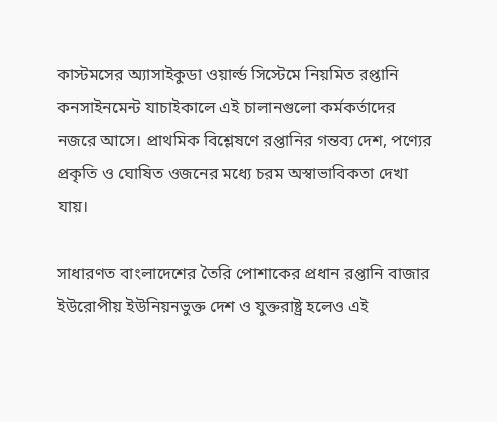কাস্টমসের অ্যাসাইকুডা ওয়ার্ল্ড সিস্টেমে নিয়মিত রপ্তানি কনসাইনমেন্ট যাচাইকালে এই চালানগুলো কর্মকর্তাদের নজরে আসে। প্রাথমিক বিশ্লেষণে রপ্তানির গন্তব্য দেশ, পণ্যের প্রকৃতি ও ঘোষিত ওজনের মধ্যে চরম অস্বাভাবিকতা দেখা যায়।

সাধারণত বাংলাদেশের তৈরি পোশাকের প্রধান রপ্তানি বাজার ইউরোপীয় ইউনিয়নভুক্ত দেশ ও যুক্তরাষ্ট্র হলেও এই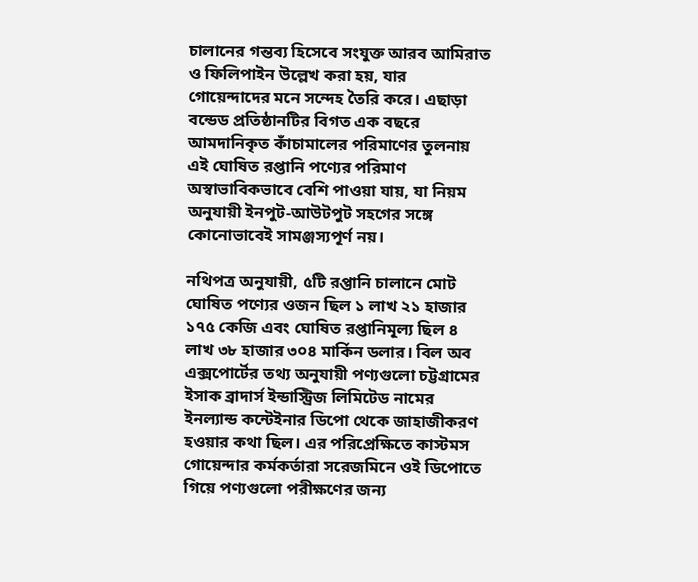চালানের গন্তব্য হিসেবে সংযুক্ত আরব আমিরাত ও ফিলিপাইন উল্লেখ করা হয়, যার গোয়েন্দাদের মনে সন্দেহ তৈরি করে। এছাড়া বন্ডেড প্রতিষ্ঠানটির বিগত এক বছরে আমদানিকৃত কাঁচামালের পরিমাণের তুলনায় এই ঘোষিত রপ্তানি পণ্যের পরিমাণ অস্বাভাবিকভাবে বেশি পাওয়া যায়, যা নিয়ম অনুযায়ী ইনপুট-আউটপুট সহগের সঙ্গে কোনোভাবেই সামঞ্জস্যপূর্ণ নয়।

নথিপত্র অনুযায়ী, ৫টি রপ্তানি চালানে মোট ঘোষিত পণ্যের ওজন ছিল ১ লাখ ২১ হাজার ১৭৫ কেজি এবং ঘোষিত রপ্তানিমূল্য ছিল ৪ লাখ ৩৮ হাজার ৩০৪ মার্কিন ডলার। বিল অব এক্সপোর্টের তথ্য অনুযায়ী পণ্যগুলো চট্টগ্রামের ইসাক ব্রাদার্স ইন্ডাস্ট্রিজ লিমিটেড নামের ইনল্যান্ড কন্টেইনার ডিপো থেকে জাহাজীকরণ হওয়ার কথা ছিল। এর পরিপ্রেক্ষিতে কাস্টমস গোয়েন্দার কর্মকর্তারা সরেজমিনে ওই ডিপোতে গিয়ে পণ্যগুলো পরীক্ষণের জন্য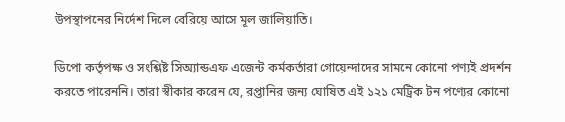উপস্থাপনের নির্দেশ দিলে বেরিয়ে আসে মূল জালিয়াতি।

ডিপো কর্তৃপক্ষ ও সংশ্লিষ্ট সিঅ্যান্ডএফ এজেন্ট কর্মকর্তারা গোয়েন্দাদের সামনে কোনো পণ্যই প্রদর্শন করতে পারেননি। তারা স্বীকার করেন যে, রপ্তানির জন্য ঘোষিত এই ১২১ মেট্রিক টন পণ্যের কোনো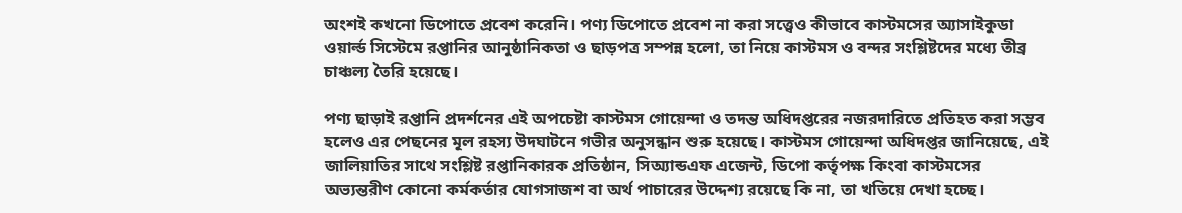অংশই কখনো ডিপোতে প্রবেশ করেনি। পণ্য ডিপোতে প্রবেশ না করা সত্ত্বেও কীভাবে কাস্টমসের অ্যাসাইকুডা ওয়ার্ল্ড সিস্টেমে রপ্তানির আনুষ্ঠানিকতা ও ছাড়পত্র সম্পন্ন হলো, তা নিয়ে কাস্টমস ও বন্দর সংশ্লিষ্টদের মধ্যে তীব্র চাঞ্চল্য তৈরি হয়েছে।

পণ্য ছাড়াই রপ্তানি প্রদর্শনের এই অপচেষ্টা কাস্টমস গোয়েন্দা ও তদন্ত অধিদপ্তরের নজরদারিতে প্রতিহত করা সম্ভব হলেও এর পেছনের মূল রহস্য উদঘাটনে গভীর অনুসন্ধান শুরু হয়েছে। কাস্টমস গোয়েন্দা অধিদপ্তর জানিয়েছে, এই জালিয়াতির সাথে সংশ্লিষ্ট রপ্তানিকারক প্রতিষ্ঠান, সিঅ্যান্ডএফ এজেন্ট, ডিপো কর্তৃপক্ষ কিংবা কাস্টমসের অভ্যন্তরীণ কোনো কর্মকর্তার যোগসাজশ বা অর্থ পাচারের উদ্দেশ্য রয়েছে কি না, তা খতিয়ে দেখা হচ্ছে।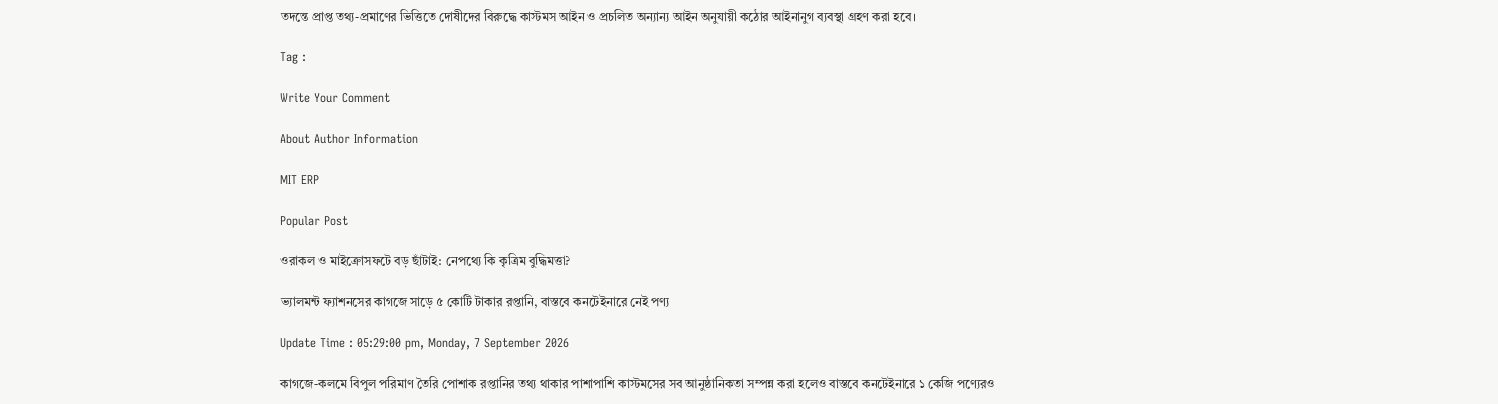তদন্তে প্রাপ্ত তথ্য-প্রমাণের ভিত্তিতে দোষীদের বিরুদ্ধে কাস্টমস আইন ও প্রচলিত অন্যান্য আইন অনুযায়ী কঠোর আইনানুগ ব্যবস্থা গ্রহণ করা হবে।

Tag :

Write Your Comment

About Author Information

MIT ERP

Popular Post

ওরাকল ও মাইক্রোসফটে বড় ছাঁটাই: নেপথ্যে কি কৃত্রিম বুদ্ধিমত্তা?

ভ্যালমন্ট ফ্যাশনসের কাগজে সাড়ে ৫ কোটি টাকার রপ্তানি, বাস্তবে কনটেইনারে নেই পণ্য

Update Time : 05:29:00 pm, Monday, 7 September 2026

কাগজে-কলমে বিপুল পরিমাণ তৈরি পোশাক রপ্তানির তথ্য থাকার পাশাপাশি কাস্টমসের সব আনুষ্ঠানিকতা সম্পন্ন করা হলেও বাস্তবে কনটেইনারে ১ কেজি পণ্যেরও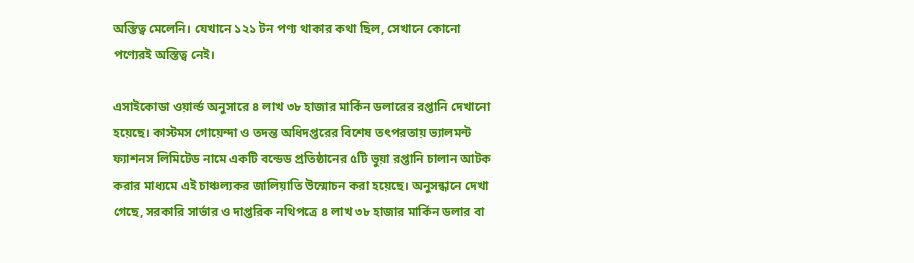অস্তিত্ব মেলেনি। যেখানে ১২১ টন পণ্য থাকার কথা ছিল, সেখানে কোনো পণ্যেরই অস্তিত্ব নেই।

এসাইকোডা ওয়ার্ল্ড অনুসারে ৪ লাখ ৩৮ হাজার মার্কিন ডলারের রপ্তানি দেখানো হয়েছে। কাস্টমস গোয়েন্দা ও তদন্ত অধিদপ্তরের বিশেষ তৎপরতায় ভ্যালমন্ট ফ্যাশনস লিমিটেড নামে একটি বন্ডেড প্রতিষ্ঠানের ৫টি ভুয়া রপ্তানি চালান আটক করার মাধ্যমে এই চাঞ্চল্যকর জালিয়াতি উন্মোচন করা হয়েছে। অনুসন্ধানে দেখা গেছে, সরকারি সার্ভার ও দাপ্তরিক নথিপত্রে ৪ লাখ ৩৮ হাজার মার্কিন ডলার বা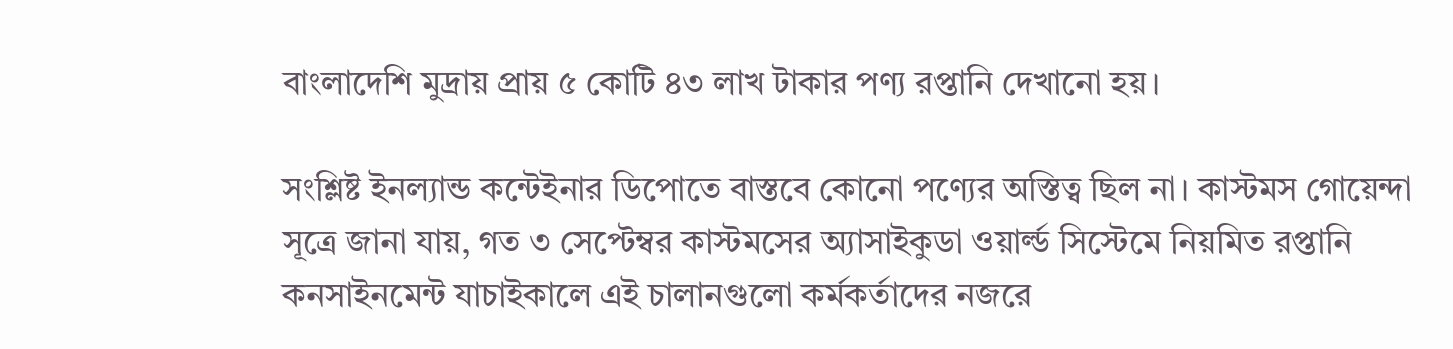বাংলাদেশি মুদ্রায় প্রায় ৫ কোটি ৪৩ লাখ টাকার পণ্য রপ্তানি দেখানো হয়।

সংশ্লিষ্ট ইনল্যান্ড কন্টেইনার ডিপোতে বাস্তবে কোনো পণ্যের অস্তিত্ব ছিল না। কাস্টমস গোয়েন্দা সূত্রে জানা যায়, গত ৩ সেপ্টেম্বর কাস্টমসের অ্যাসাইকুডা ওয়ার্ল্ড সিস্টেমে নিয়মিত রপ্তানি কনসাইনমেন্ট যাচাইকালে এই চালানগুলো কর্মকর্তাদের নজরে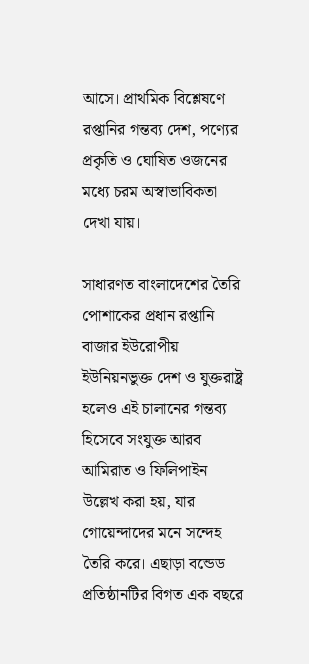আসে। প্রাথমিক বিশ্লেষণে রপ্তানির গন্তব্য দেশ, পণ্যের প্রকৃতি ও ঘোষিত ওজনের মধ্যে চরম অস্বাভাবিকতা দেখা যায়।

সাধারণত বাংলাদেশের তৈরি পোশাকের প্রধান রপ্তানি বাজার ইউরোপীয় ইউনিয়নভুক্ত দেশ ও যুক্তরাষ্ট্র হলেও এই চালানের গন্তব্য হিসেবে সংযুক্ত আরব আমিরাত ও ফিলিপাইন উল্লেখ করা হয়, যার গোয়েন্দাদের মনে সন্দেহ তৈরি করে। এছাড়া বন্ডেড প্রতিষ্ঠানটির বিগত এক বছরে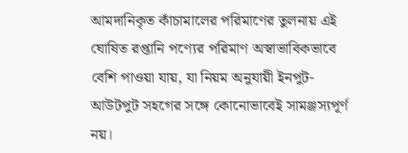আমদানিকৃত কাঁচামালের পরিমাণের তুলনায় এই ঘোষিত রপ্তানি পণ্যের পরিমাণ অস্বাভাবিকভাবে বেশি পাওয়া যায়, যা নিয়ম অনুযায়ী ইনপুট-আউটপুট সহগের সঙ্গে কোনোভাবেই সামঞ্জস্যপূর্ণ নয়।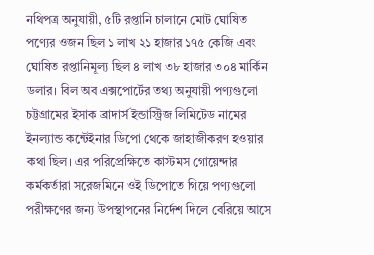নথিপত্র অনুযায়ী, ৫টি রপ্তানি চালানে মোট ঘোষিত পণ্যের ওজন ছিল ১ লাখ ২১ হাজার ১৭৫ কেজি এবং ঘোষিত রপ্তানিমূল্য ছিল ৪ লাখ ৩৮ হাজার ৩০৪ মার্কিন ডলার। বিল অব এক্সপোর্টের তথ্য অনুযায়ী পণ্যগুলো চট্টগ্রামের ইসাক ব্রাদার্স ইন্ডাস্ট্রিজ লিমিটেড নামের ইনল্যান্ড কন্টেইনার ডিপো থেকে জাহাজীকরণ হওয়ার কথা ছিল। এর পরিপ্রেক্ষিতে কাস্টমস গোয়েন্দার কর্মকর্তারা সরেজমিনে ওই ডিপোতে গিয়ে পণ্যগুলো পরীক্ষণের জন্য উপস্থাপনের নির্দেশ দিলে বেরিয়ে আসে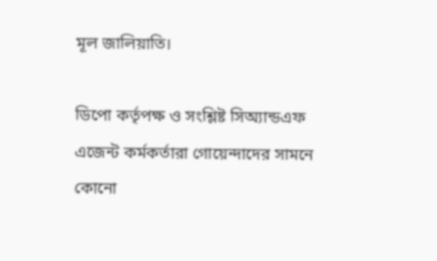মূল জালিয়াতি।

ডিপো কর্তৃপক্ষ ও সংশ্লিষ্ট সিঅ্যান্ডএফ এজেন্ট কর্মকর্তারা গোয়েন্দাদের সামনে কোনো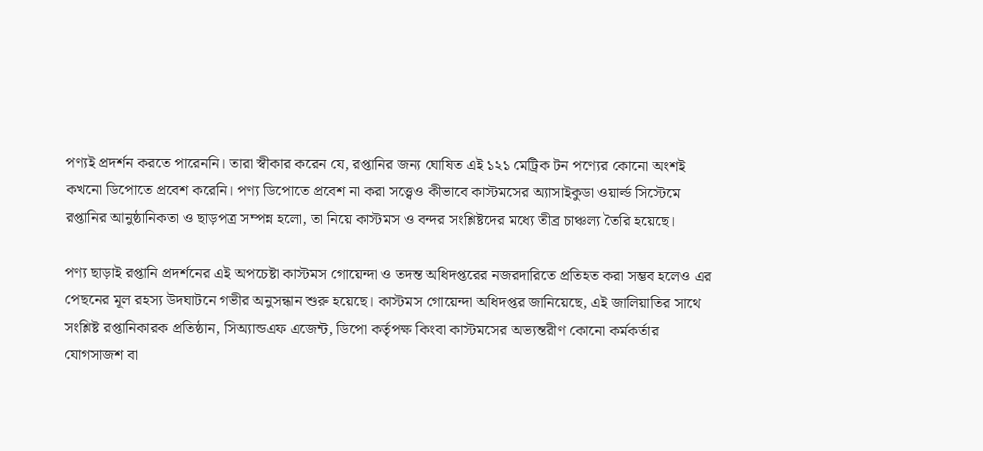পণ্যই প্রদর্শন করতে পারেননি। তারা স্বীকার করেন যে, রপ্তানির জন্য ঘোষিত এই ১২১ মেট্রিক টন পণ্যের কোনো অংশই কখনো ডিপোতে প্রবেশ করেনি। পণ্য ডিপোতে প্রবেশ না করা সত্ত্বেও কীভাবে কাস্টমসের অ্যাসাইকুডা ওয়ার্ল্ড সিস্টেমে রপ্তানির আনুষ্ঠানিকতা ও ছাড়পত্র সম্পন্ন হলো, তা নিয়ে কাস্টমস ও বন্দর সংশ্লিষ্টদের মধ্যে তীব্র চাঞ্চল্য তৈরি হয়েছে।

পণ্য ছাড়াই রপ্তানি প্রদর্শনের এই অপচেষ্টা কাস্টমস গোয়েন্দা ও তদন্ত অধিদপ্তরের নজরদারিতে প্রতিহত করা সম্ভব হলেও এর পেছনের মূল রহস্য উদঘাটনে গভীর অনুসন্ধান শুরু হয়েছে। কাস্টমস গোয়েন্দা অধিদপ্তর জানিয়েছে, এই জালিয়াতির সাথে সংশ্লিষ্ট রপ্তানিকারক প্রতিষ্ঠান, সিঅ্যান্ডএফ এজেন্ট, ডিপো কর্তৃপক্ষ কিংবা কাস্টমসের অভ্যন্তরীণ কোনো কর্মকর্তার যোগসাজশ বা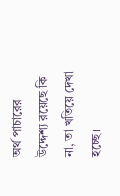অর্থ পাচারের উদ্দেশ্য রয়েছে কি না, তা খতিয়ে দেখা হচ্ছে।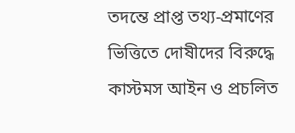তদন্তে প্রাপ্ত তথ্য-প্রমাণের ভিত্তিতে দোষীদের বিরুদ্ধে কাস্টমস আইন ও প্রচলিত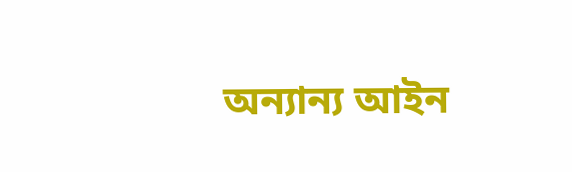অন্যান্য আইন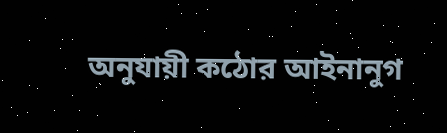অনুযায়ী কঠোর আইনানুগ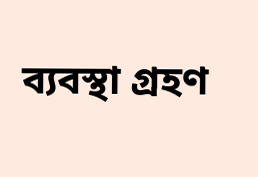ব্যবস্থা গ্রহণ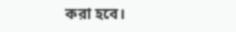করা হবে।